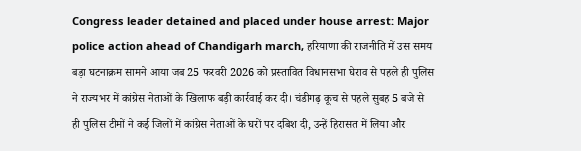Congress leader detained and placed under house arrest: Major police action ahead of Chandigarh march, हरियाणा की राजनीति में उस समय बड़ा घटनाक्रम सामने आया जब 25 फरवरी 2026 को प्रस्तावित विधानसभा घेराव से पहले ही पुलिस ने राज्यभर में कांग्रेस नेताओं के खिलाफ बड़ी कार्रवाई कर दी। चंडीगढ़ कूच से पहले सुबह 5 बजे से ही पुलिस टीमों ने कई जिलों में कांग्रेस नेताओं के घरों पर दबिश दी, उन्हें हिरासत में लिया और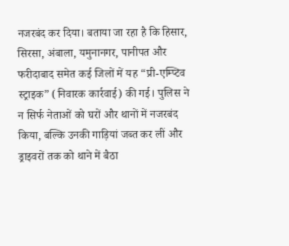नजरबंद कर दिया। बताया जा रहा है कि हिसार, सिरसा, अंबाला, यमुनानगर, पानीपत और फरीदाबाद समेत कई जिलों में यह “प्री-एम्प्टिव स्ट्राइक” (निवारक कार्रवाई) की गई। पुलिस ने न सिर्फ नेताओं को घरों और थानों में नजरबंद किया, बल्कि उनकी गाड़ियां जब्त कर लीं और ड्राइवरों तक को थाने में बैठा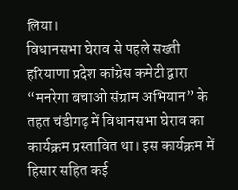लिया।
विधानसभा घेराव से पहले सख्ती
हरियाणा प्रदेश कांग्रेस कमेटी द्वारा “मनरेगा बचाओ संग्राम अभियान” के तहत चंडीगढ़ में विधानसभा घेराव का कार्यक्रम प्रस्तावित था। इस कार्यक्रम में हिसार सहित कई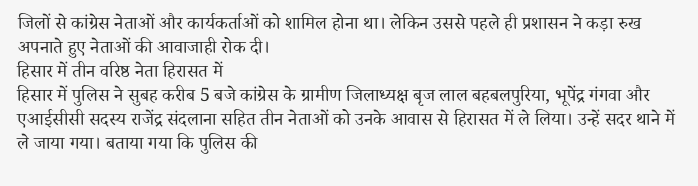जिलों से कांग्रेस नेताओं और कार्यकर्ताओं को शामिल होना था। लेकिन उससे पहले ही प्रशासन ने कड़ा रुख अपनाते हुए नेताओं की आवाजाही रोक दी।
हिसार में तीन वरिष्ठ नेता हिरासत में
हिसार में पुलिस ने सुबह करीब 5 बजे कांग्रेस के ग्रामीण जिलाध्यक्ष बृज लाल बहबलपुरिया, भूपेंद्र गंगवा और एआईसीसी सदस्य राजेंद्र संदलाना सहित तीन नेताओं को उनके आवास से हिरासत में ले लिया। उन्हें सदर थाने में ले जाया गया। बताया गया कि पुलिस की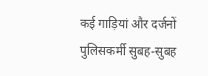कई गाड़ियां और दर्जनों पुलिसकर्मी सुबह-सुबह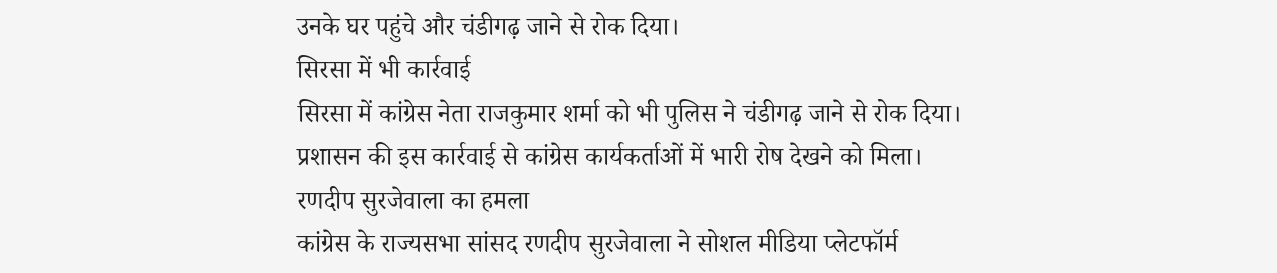उनके घर पहुंचे और चंडीगढ़ जाने से रोक दिया।
सिरसा में भी कार्रवाई
सिरसा में कांग्रेस नेता राजकुमार शर्मा को भी पुलिस ने चंडीगढ़ जाने से रोक दिया। प्रशासन की इस कार्रवाई से कांग्रेस कार्यकर्ताओं में भारी रोष देखने को मिला।
रणदीप सुरजेवाला का हमला
कांग्रेस के राज्यसभा सांसद रणदीप सुरजेवाला ने सोशल मीडिया प्लेटफॉर्म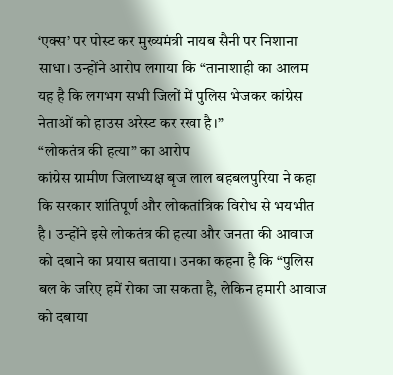‘एक्स’ पर पोस्ट कर मुख्यमंत्री नायब सैनी पर निशाना साधा। उन्होंने आरोप लगाया कि “तानाशाही का आलम यह है कि लगभग सभी जिलों में पुलिस भेजकर कांग्रेस नेताओं को हाउस अरेस्ट कर रखा है।”
“लोकतंत्र की हत्या” का आरोप
कांग्रेस ग्रामीण जिलाध्यक्ष बृज लाल बहबलपुरिया ने कहा कि सरकार शांतिपूर्ण और लोकतांत्रिक विरोध से भयभीत है। उन्होंने इसे लोकतंत्र की हत्या और जनता की आवाज को दबाने का प्रयास बताया। उनका कहना है कि “पुलिस बल के जरिए हमें रोका जा सकता है, लेकिन हमारी आवाज को दबाया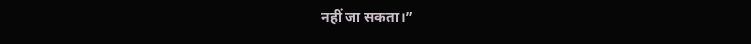नहीं जा सकता।”